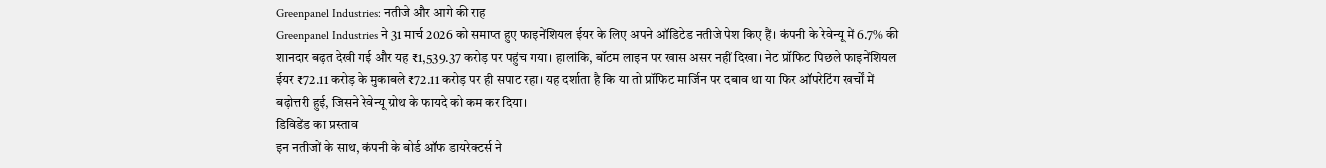Greenpanel Industries: नतीजे और आगे की राह
Greenpanel Industries ने 31 मार्च 2026 को समाप्त हुए फाइनेंशियल ईयर के लिए अपने ऑडिटेड नतीजे पेश किए हैं। कंपनी के रेवेन्यू में 6.7% की शानदार बढ़त देखी गई और यह ₹1,539.37 करोड़ पर पहुंच गया। हालांकि, बॉटम लाइन पर खास असर नहीं दिखा। नेट प्रॉफिट पिछले फाइनेंशियल ईयर ₹72.11 करोड़ के मुकाबले ₹72.11 करोड़ पर ही सपाट रहा। यह दर्शाता है कि या तो प्रॉफिट मार्जिन पर दबाव था या फिर ऑपरेटिंग खर्चों में बढ़ोत्तरी हुई, जिसने रेवेन्यू ग्रोथ के फायदे को कम कर दिया।
डिविडेंड का प्रस्ताव
इन नतीजों के साथ, कंपनी के बोर्ड ऑफ डायरेक्टर्स ने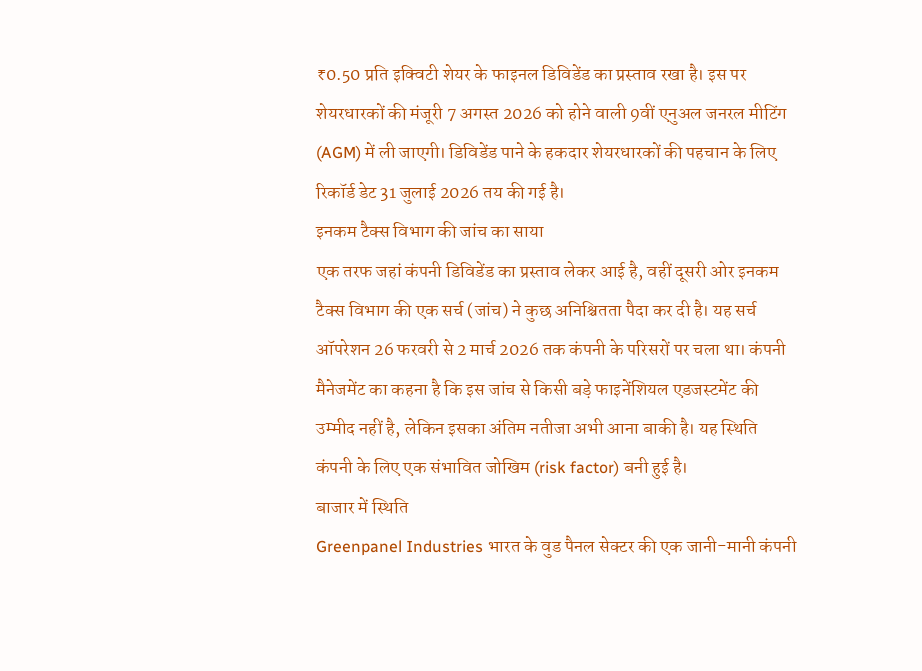₹0.50 प्रति इक्विटी शेयर के फाइनल डिविडेंड का प्रस्ताव रखा है। इस पर शेयरधारकों की मंजूरी 7 अगस्त 2026 को होने वाली 9वीं एनुअल जनरल मीटिंग (AGM) में ली जाएगी। डिविडेंड पाने के हकदार शेयरधारकों की पहचान के लिए रिकॉर्ड डेट 31 जुलाई 2026 तय की गई है।
इनकम टैक्स विभाग की जांच का साया
एक तरफ जहां कंपनी डिविडेंड का प्रस्ताव लेकर आई है, वहीं दूसरी ओर इनकम टैक्स विभाग की एक सर्च (जांच) ने कुछ अनिश्चितता पैदा कर दी है। यह सर्च ऑपरेशन 26 फरवरी से 2 मार्च 2026 तक कंपनी के परिसरों पर चला था। कंपनी मैनेजमेंट का कहना है कि इस जांच से किसी बड़े फाइनेंशियल एडजस्टमेंट की उम्मीद नहीं है, लेकिन इसका अंतिम नतीजा अभी आना बाकी है। यह स्थिति कंपनी के लिए एक संभावित जोखिम (risk factor) बनी हुई है।
बाजार में स्थिति
Greenpanel Industries भारत के वुड पैनल सेक्टर की एक जानी-मानी कंपनी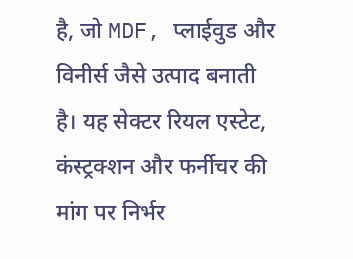है, जो MDF, प्लाईवुड और विनीर्स जैसे उत्पाद बनाती है। यह सेक्टर रियल एस्टेट, कंस्ट्रक्शन और फर्नीचर की मांग पर निर्भर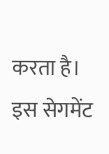करता है। इस सेगमेंट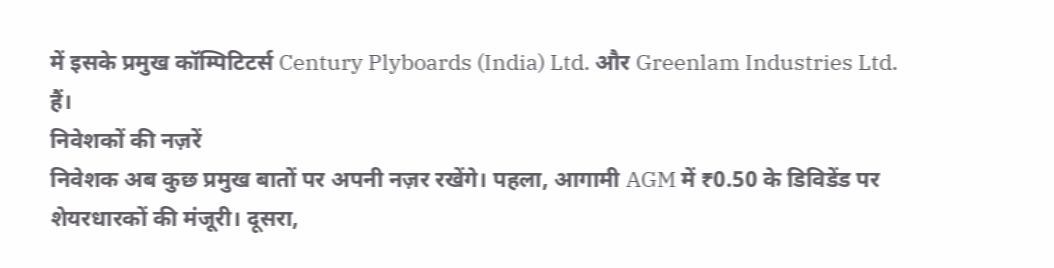में इसके प्रमुख कॉम्पिटिटर्स Century Plyboards (India) Ltd. और Greenlam Industries Ltd. हैं।
निवेशकों की नज़रें
निवेशक अब कुछ प्रमुख बातों पर अपनी नज़र रखेंगे। पहला, आगामी AGM में ₹0.50 के डिविडेंड पर शेयरधारकों की मंजूरी। दूसरा,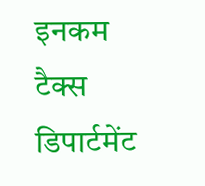इनकम टैक्स डिपार्टमेंट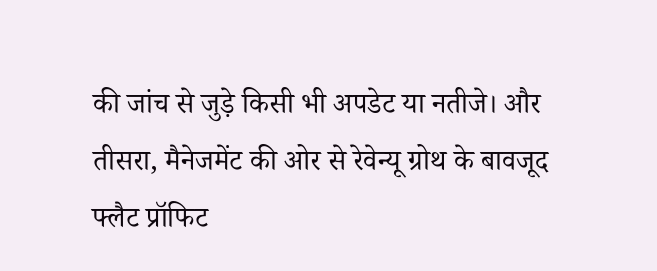की जांच से जुड़े किसी भी अपडेट या नतीजे। और तीसरा, मैनेजमेंट की ओर से रेवेन्यू ग्रोथ के बावजूद फ्लैट प्रॉफिट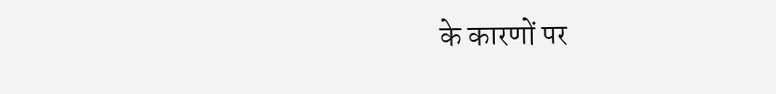के कारणों पर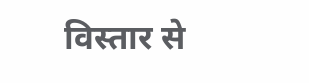विस्तार से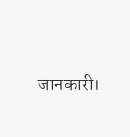जानकारी।